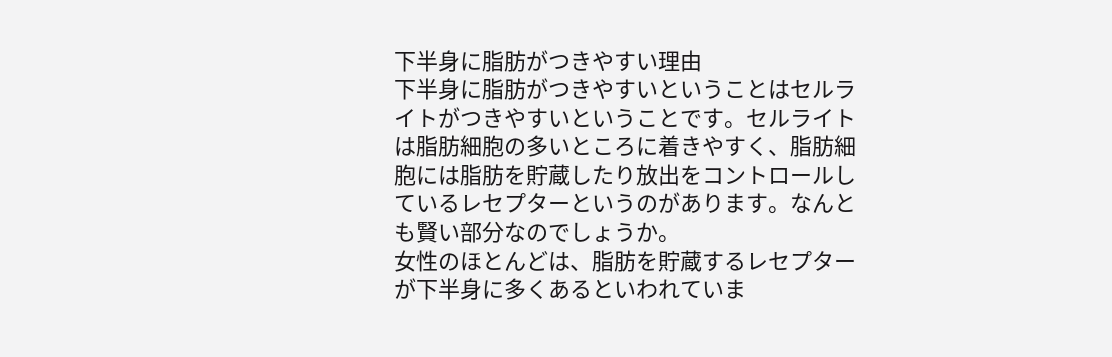下半身に脂肪がつきやすい理由
下半身に脂肪がつきやすいということはセルライトがつきやすいということです。セルライトは脂肪細胞の多いところに着きやすく、脂肪細胞には脂肪を貯蔵したり放出をコントロールしているレセプターというのがあります。なんとも賢い部分なのでしょうか。
女性のほとんどは、脂肪を貯蔵するレセプターが下半身に多くあるといわれていま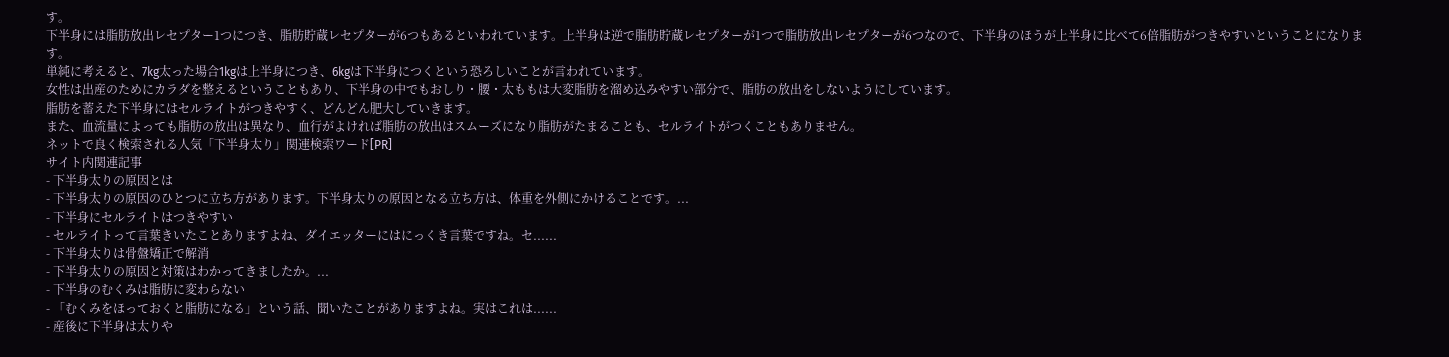す。
下半身には脂肪放出レセプター1つにつき、脂肪貯蔵レセプターが6つもあるといわれています。上半身は逆で脂肪貯蔵レセプターが1つで脂肪放出レセプターが6つなので、下半身のほうが上半身に比べて6倍脂肪がつきやすいということになります。
単純に考えると、7kg太った場合1kgは上半身につき、6kgは下半身につくという恐ろしいことが言われています。
女性は出産のためにカラダを整えるということもあり、下半身の中でもおしり・腰・太ももは大変脂肪を溜め込みやすい部分で、脂肪の放出をしないようにしています。
脂肪を蓄えた下半身にはセルライトがつきやすく、どんどん肥大していきます。
また、血流量によっても脂肪の放出は異なり、血行がよければ脂肪の放出はスムーズになり脂肪がたまることも、セルライトがつくこともありません。
ネットで良く検索される人気「下半身太り」関連検索ワード[PR]
サイト内関連記事
- 下半身太りの原因とは
- 下半身太りの原因のひとつに立ち方があります。下半身太りの原因となる立ち方は、体重を外側にかけることです。...
- 下半身にセルライトはつきやすい
- セルライトって言葉きいたことありますよね、ダイエッターにはにっくき言葉ですね。セ......
- 下半身太りは骨盤矯正で解消
- 下半身太りの原因と対策はわかってきましたか。...
- 下半身のむくみは脂肪に変わらない
- 「むくみをほっておくと脂肪になる」という話、聞いたことがありますよね。実はこれは......
- 産後に下半身は太りや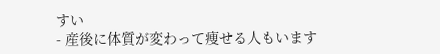すい
- 産後に体質が変わって痩せる人もいます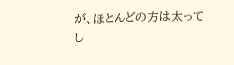が、ほとんどの方は太ってし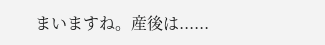まいますね。産後は......